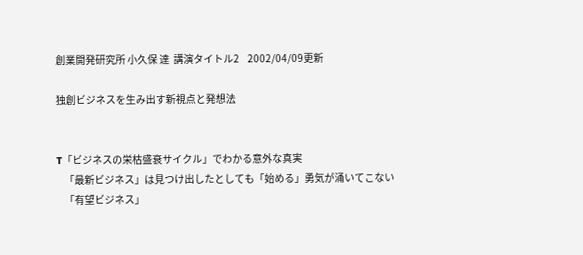創業開発研究所 小久保 達  講演タイトル2    2002/04/09更新

独創ビジネスを生み出す新視点と発想法


T「ビジネスの栄枯盛衰サイクル」でわかる意外な真実
    「最新ビジネス」は見つけ出したとしても「始める」勇気が涌いてこない
    「有望ビジネス」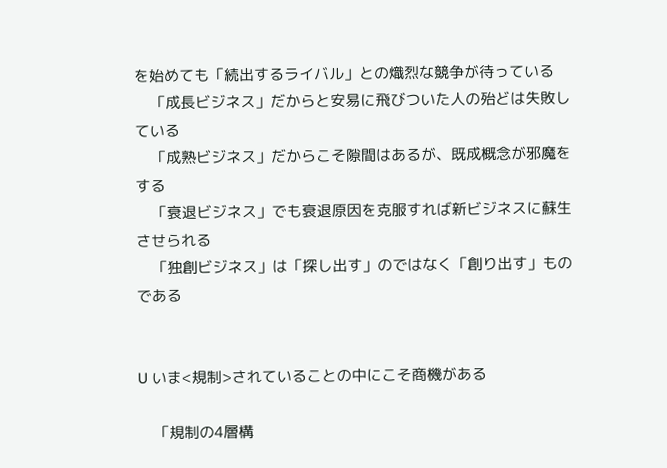を始めても「続出するライバル」との熾烈な競争が待っている
    「成長ビジネス」だからと安易に飛びついた人の殆どは失敗している
    「成熟ビジネス」だからこそ隙間はあるが、既成概念が邪魔をする
    「衰退ビジネス」でも衰退原因を克服すれば新ビジネスに蘇生させられる
    「独創ビジネス」は「探し出す」のではなく「創り出す」ものである


U いま<規制>されていることの中にこそ商機がある

    「規制の4層構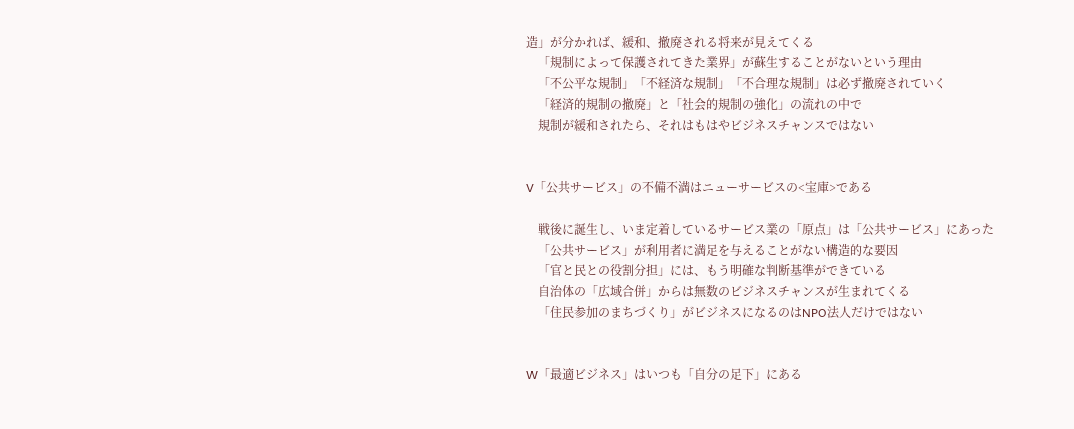造」が分かれば、緩和、撤廃される将来が見えてくる
    「規制によって保護されてきた業界」が蘇生することがないという理由
    「不公平な規制」「不経済な規制」「不合理な規制」は必ず撤廃されていく
    「経済的規制の撤廃」と「社会的規制の強化」の流れの中で
    規制が緩和されたら、それはもはやビジネスチャンスではない


V「公共サービス」の不備不満はニューサービスの<宝庫>である

    戦後に誕生し、いま定着しているサービス業の「原点」は「公共サービス」にあった
    「公共サービス」が利用者に満足を与えることがない構造的な要因
    「官と民との役割分担」には、もう明確な判断基準ができている
    自治体の「広域合併」からは無数のビジネスチャンスが生まれてくる
    「住民参加のまちづくり」がビジネスになるのはNPO法人だけではない


W「最適ビジネス」はいつも「自分の足下」にある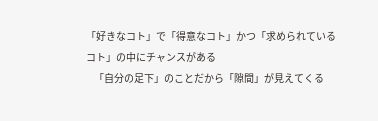「好きなコト」で「得意なコト」かつ「求められているコト」の中にチャンスがある
    「自分の足下」のことだから「隙間」が見えてくる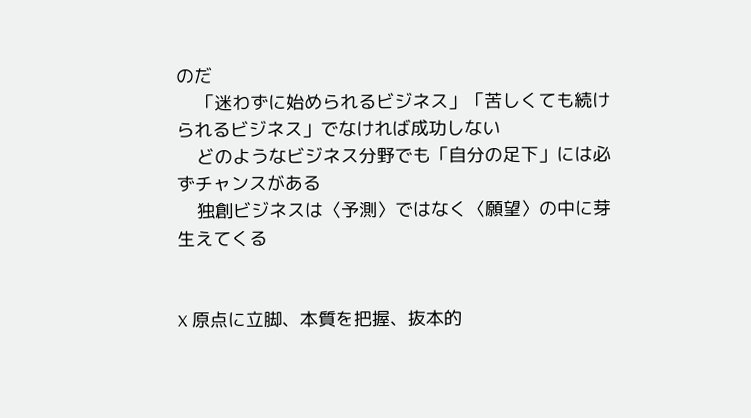のだ
    「迷わずに始められるビジネス」「苦しくても続けられるビジネス」でなければ成功しない
    どのようなビジネス分野でも「自分の足下」には必ずチャンスがある
    独創ビジネスは〈予測〉ではなく〈願望〉の中に芽生えてくる


X 原点に立脚、本質を把握、抜本的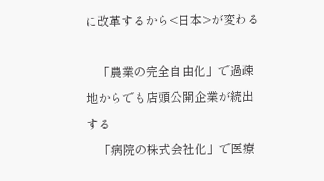に改革するから<日本>が変わる

    「農業の完全自由化」で過疎地からでも店頭公開企業が続出する
    「病院の株式会社化」で医療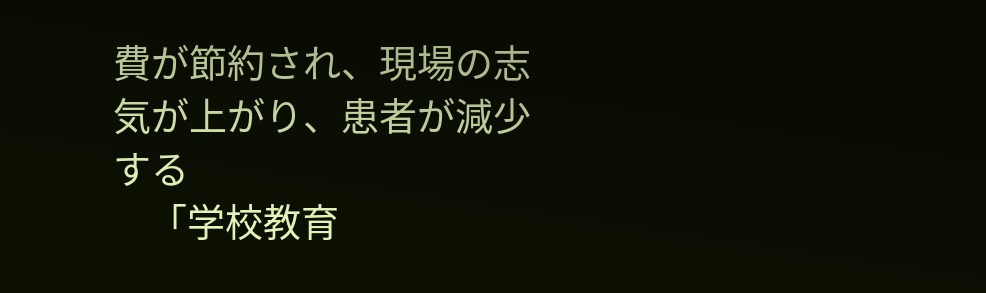費が節約され、現場の志気が上がり、患者が減少する
    「学校教育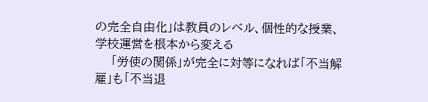の完全自由化」は教員のレベル、個性的な授業、学校運営を根本から変える
    「労使の関係」が完全に対等になれば「不当解雇」も「不当退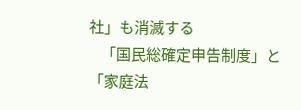社」も消滅する
    「国民総確定申告制度」と「家庭法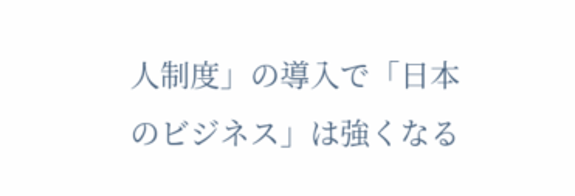人制度」の導入で「日本のビジネス」は強くなる